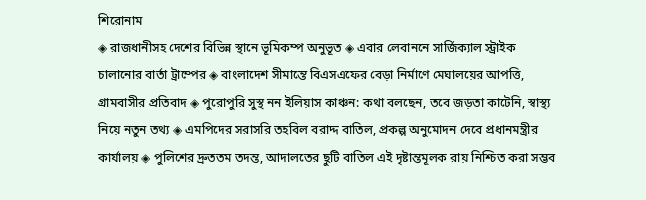শিরোনাম
◈ রাজধানীসহ দেশের বিভিন্ন স্থানে ভূমিকম্প অনুভূত ◈ এবার লেবাননে সার্জিক্যাল স্ট্রাইক চালানোর বার্তা ট্রাম্পের ◈ বাংলাদেশ সীমান্তে বিএসএফের বেড়া নির্মাণে মেঘালয়ের আপত্তি, গ্রামবাসীর প্রতিবাদ ◈ পুরোপুরি সুস্থ নন ইলিয়াস কাঞ্চন: কথা বলছেন, তবে জড়তা কাটেনি, স্বাস্থ্য নিয়ে নতুন তথ্য ◈ এমপিদের সরাসরি তহবিল বরাদ্দ বাতিল, প্রকল্প অনুমোদন দেবে প্রধানমন্ত্রীর কার্যালয় ◈ পুলিশের দ্রুততম তদন্ত, আদালতের ছুটি বাতিল এই দৃষ্টান্তমূলক রায় নিশ্চিত করা সম্ভব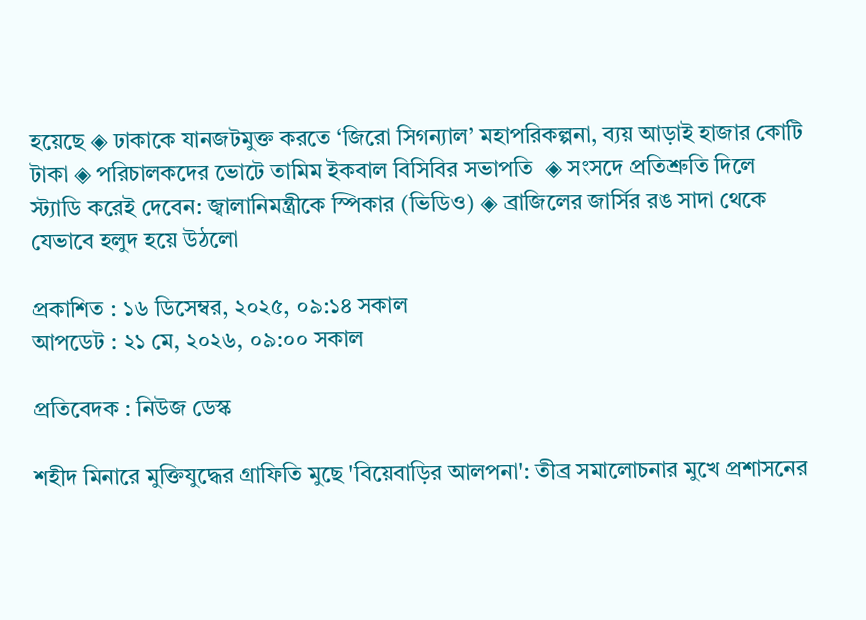হয়েছে ◈ ঢাকাকে যানজটমুক্ত করতে ‘জিরো সিগন্যাল’ মহাপরিকল্পনা, ব্যয় আড়াই হাজার কোটি টাকা ◈ পরিচালক‌দের ‌ভো‌টে তা‌মিম ইকবাল বিসিবির সভাপতি  ◈ সংসদে প্রতিশ্রুতি দিলে স্ট্যাডি করেই দেবেন: জ্বালানিমন্ত্রীকে স্পিকার (ভিডিও) ◈ ব্রাজিলের জার্সির রঙ সাদা থেকে যেভাবে হলুদ হয়ে উঠলো

প্রকাশিত : ১৬ ডিসেম্বর, ২০২৫, ০৯:১৪ সকাল
আপডেট : ২১ মে, ২০২৬, ০৯:০০ সকাল

প্রতিবেদক : নিউজ ডেস্ক

শহীদ মিনারে মুক্তিযুদ্ধের গ্রাফিতি মুছে 'বিয়েবাড়ির আলপনা': তীব্র সমালোচনার মুখে প্রশাসনের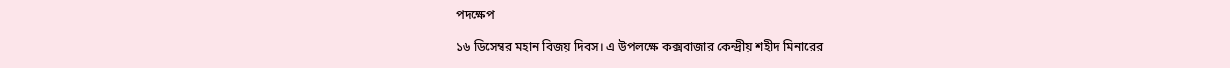পদক্ষেপ

১৬ ডিসেম্বর মহান বিজয় দিবস। এ উপলক্ষে কক্সবাজার কেন্দ্রীয় শহীদ মিনারের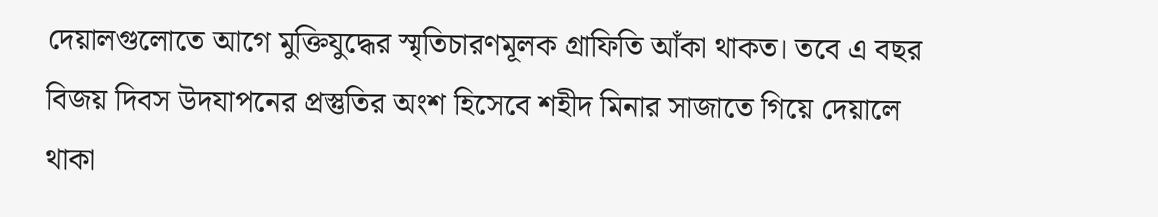দেয়ালগুলোতে আগে মুক্তিযুদ্ধের স্মৃতিচারণমূলক গ্রাফিতি আঁকা থাকত। তবে এ বছর বিজয় দিবস উদযাপনের প্রস্তুতির অংশ হিসেবে শহীদ মিনার সাজাতে গিয়ে দেয়ালে থাকা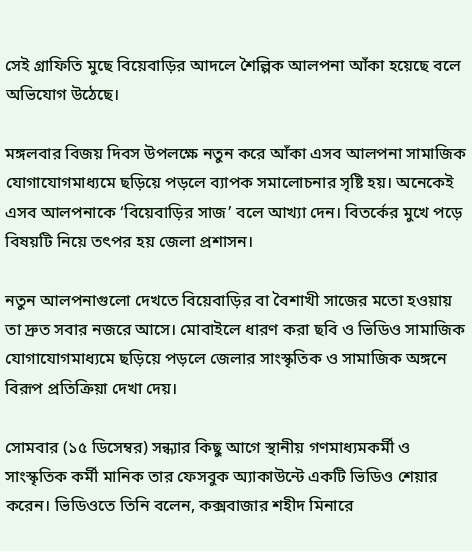সেই গ্রাফিতি মুছে বিয়েবাড়ির আদলে শৈল্পিক আলপনা আঁকা হয়েছে বলে অভিযোগ উঠেছে।

মঙ্গলবার বিজয় দিবস উপলক্ষে নতুন করে আঁকা এসব আলপনা সামাজিক যোগাযোগমাধ্যমে ছড়িয়ে পড়লে ব্যাপক সমালোচনার সৃষ্টি হয়। অনেকেই এসব আলপনাকে ‘বিয়েবাড়ির সাজ’ বলে আখ্যা দেন। বিতর্কের মুখে পড়ে বিষয়টি নিয়ে তৎপর হয় জেলা প্রশাসন।

নতুন আলপনাগুলো দেখতে বিয়েবাড়ির বা বৈশাখী সাজের মতো হওয়ায় তা দ্রুত সবার নজরে আসে। মোবাইলে ধারণ করা ছবি ও ভিডিও সামাজিক যোগাযোগমাধ্যমে ছড়িয়ে পড়লে জেলার সাংস্কৃতিক ও সামাজিক অঙ্গনে বিরূপ প্রতিক্রিয়া দেখা দেয়।

সোমবার (১৫ ডিসেম্বর) সন্ধ্যার কিছু আগে স্থানীয় গণমাধ্যমকর্মী ও সাংস্কৃতিক কর্মী মানিক তার ফেসবুক অ্যাকাউন্টে একটি ভিডিও শেয়ার করেন। ভিডিওতে তিনি বলেন, কক্সবাজার শহীদ মিনারে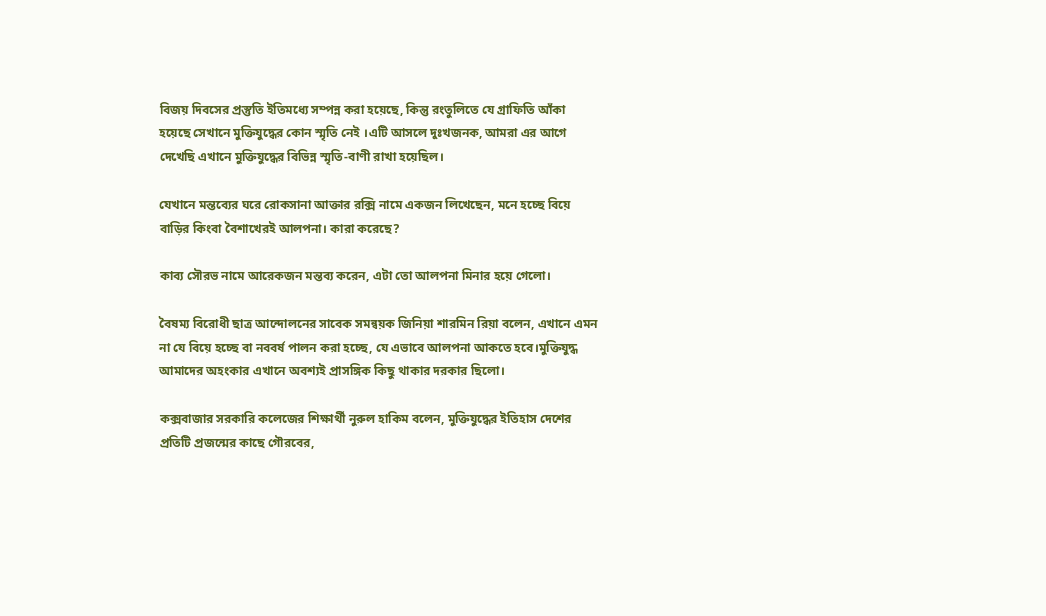বিজয় দিবসের প্রস্তুতি ইতিমধ্যে সম্পন্ন করা হয়েছে, কিন্তু রংতুলিতে যে গ্রাফিতি আঁকা হয়েছে সেখানে মুক্তিযুদ্ধের কোন স্মৃতি নেই ।এটি আসলে দুঃখজনক, আমরা এর আগে দেখেছি এখানে মুক্তিযুদ্ধের বিভিন্ন স্মৃতি-বাণী রাখা হয়েছিল।

যেখানে মন্তব্যের ঘরে রোকসানা আক্তার রক্সি নামে একজন লিখেছেন, মনে হচ্ছে বিয়ে বাড়ির কিংবা বৈশাখেরই আলপনা। কারা করেছে?

কাব্য সৌরভ নামে আরেকজন মন্তব্য করেন, এটা তো আলপনা মিনার হয়ে গেলো।

বৈষম্য বিরোধী ছাত্র আন্দোলনের সাবেক সমন্বয়ক জিনিয়া শারমিন রিয়া বলেন, এখানে এমন না যে বিয়ে হচ্ছে বা নববর্ষ পালন করা হচ্ছে, যে এভাবে আলপনা আকতে হবে।মুক্তিযুদ্ধ আমাদের অহংকার এখানে অবশ্যই প্রাসঙ্গিক কিছু থাকার দরকার ছিলো।

কক্সবাজার সরকারি কলেজের শিক্ষার্থী নুরুল হাকিম বলেন, মুক্তিযুদ্ধের ইতিহাস দেশের প্রতিটি প্রজন্মের কাছে গৌরবের,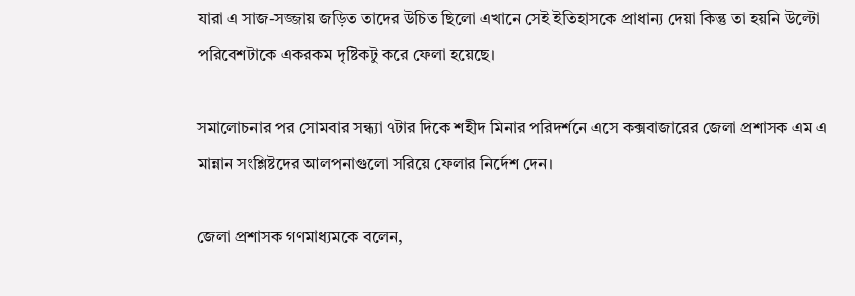যারা এ সাজ-সজ্জায় জড়িত তাদের উচিত ছিলো এখানে সেই ইতিহাসকে প্রাধান্য দেয়া কিন্তু তা হয়নি উল্টো পরিবেশটাকে একরকম দৃষ্টিকটু করে ফেলা হয়েছে।

সমালোচনার পর সোমবার সন্ধ্যা ৭টার দিকে শহীদ মিনার পরিদর্শনে এসে কক্সবাজারের জেলা প্রশাসক এম এ মান্নান সংশ্লিষ্টদের আলপনাগুলো সরিয়ে ফেলার নির্দেশ দেন।

জেলা প্রশাসক গণমাধ্যমকে বলেন,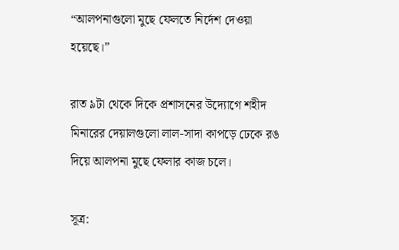“আলপনাগুলো মুছে ফেলতে নির্দেশ দেওয়া হয়েছে।”

রাত ৯টা থেকে দিকে প্রশাসনের উদ্যোগে শহীদ মিনারের দেয়ালগুলো লাল-সাদা কাপড়ে ঢেকে রঙ দিয়ে আলপনা মুছে ফেলার কাজ চলে।

সূত্র: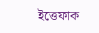ইত্তেফাক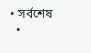• সর্বশেষ
  •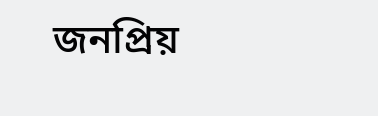জনপ্রিয়